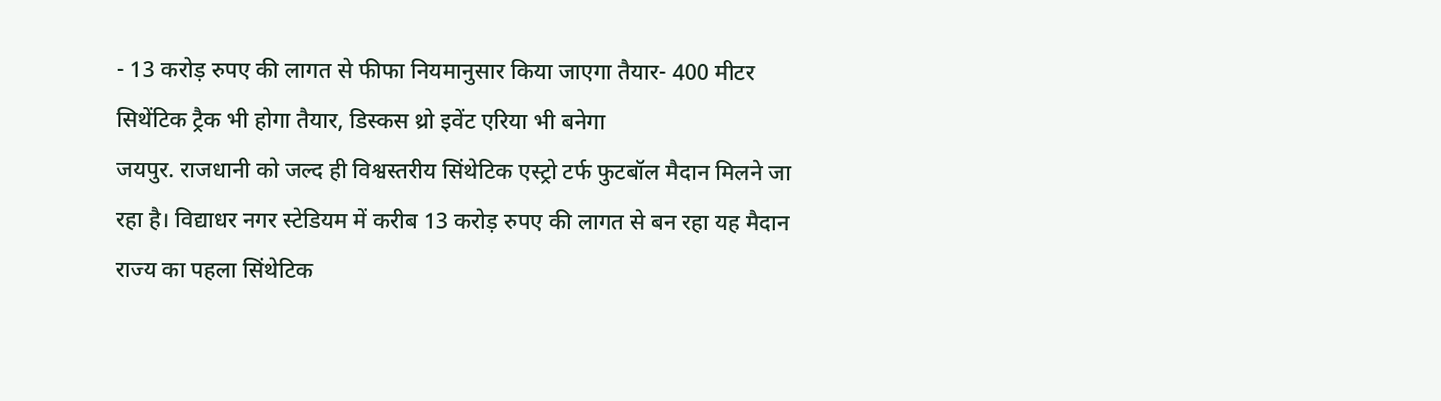- 13 करोड़ रुपए की लागत से फीफा नियमानुसार किया जाएगा तैयार- 400 मीटर सिथेंटिक ट्रैक भी होगा तैयार, डिस्कस थ्रो इवेंट एरिया भी बनेगा
जयपुर. राजधानी को जल्द ही विश्वस्तरीय सिंथेटिक एस्ट्रो टर्फ फुटबॉल मैदान मिलने जा रहा है। विद्याधर नगर स्टेडियम में करीब 13 करोड़ रुपए की लागत से बन रहा यह मैदान राज्य का पहला सिंथेटिक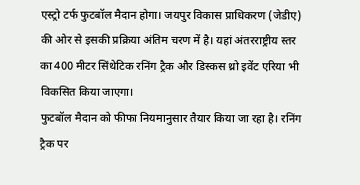एस्ट्रो टर्फ फुटबॉल मैदान होगा। जयपुर विकास प्राधिकरण (जेडीए) की ओर से इसकी प्रक्रिया अंतिम चरण में है। यहां अंतरराष्ट्रीय स्तर का 400 मीटर सिंथेटिक रनिंग ट्रैक और डिस्कस थ्रो इवेंट एरिया भी विकसित किया जाएगा।
फुटबॉल मैदान को फीफा नियमानुसार तैयार किया जा रहा है। रनिंग ट्रैक पर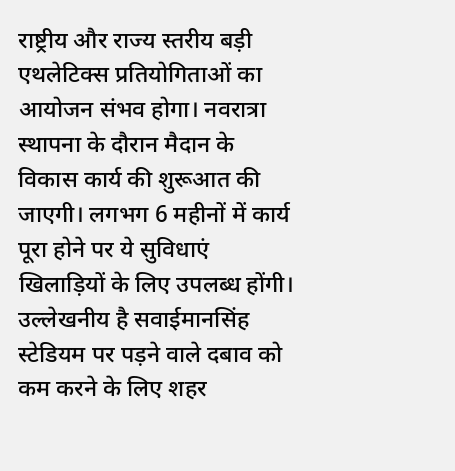राष्ट्रीय और राज्य स्तरीय बड़ी एथलेटिक्स प्रतियोगिताओं का आयोजन संभव होगा। नवरात्रा स्थापना के दौरान मैदान के विकास कार्य की शुरूआत की जाएगी। लगभग 6 महीनों में कार्य पूरा होने पर ये सुविधाएं खिलाड़ियों के लिए उपलब्ध होंगी। उल्लेखनीय है सवाईमानसिंह स्टेडियम पर पड़ने वाले दबाव को कम करने के लिए शहर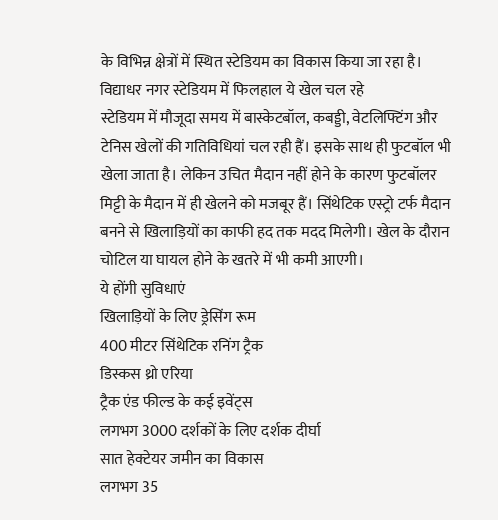के विभिन्न क्षेत्रों में स्थित स्टेडियम का विकास किया जा रहा है।
विद्याधर नगर स्टेडियम में फिलहाल ये खेल चल रहे
स्टेडियम में मौजूदा समय में बास्केटबॉल, कबड्डी, वेटलिफ्टिंग और टेनिस खेलों की गतिविधियां चल रही हैं। इसके साथ ही फुटबॉल भी खेला जाता है। लेकिन उचित मैदान नहीं होने के कारण फुटबॉलर मिट्टी के मैदान में ही खेलने को मजबूर हैं। सिंथेटिक एस्ट्रो टर्फ मैदान बनने से खिलाड़ियों का काफी हद तक मदद मिलेगी। खेल के दौरान चोटिल या घायल होने के खतरे में भी कमी आएगी।
ये होंगी सुविधाएं
खिलाड़ियों के लिए ड्रेसिंग रूम
400 मीटर सिंथेटिक रनिंग ट्रैक
डिस्कस थ्रो एरिया
ट्रैक एंड फील्ड के कई इवेंट्स
लगभग 3000 दर्शकों के लिए दर्शक दीर्घा
सात हेक्टेयर जमीन का विकास
लगभग 35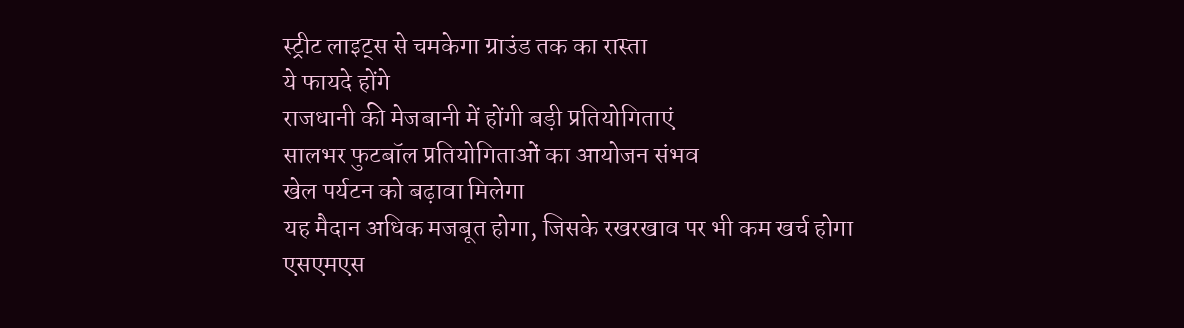स्ट्रीट लाइट्स से चमकेगा ग्राउंड तक का रास्ता
ये फायदे होंगे
राजधानी की मेजबानी में होंगी बड़ी प्रतियोगिताएं
सालभर फुटबॉल प्रतियोगिताओं का आयोजन संभव
खेल पर्यटन को बढ़ावा मिलेगा
यह मैदान अधिक मजबूत होगा, जिसके रखरखाव पर भी कम खर्च होगा
एसएमएस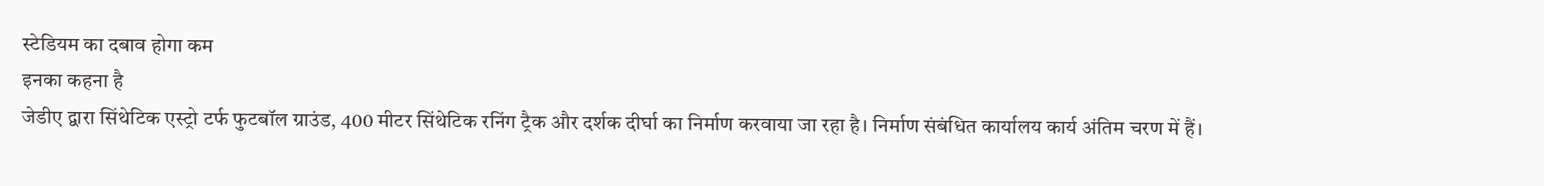स्टेडियम का दबाव होगा कम
इनका कहना है
जेडीए द्वारा सिंथेटिक एस्ट्रो टर्फ फुटबॉल ग्राउंड, 400 मीटर सिंथेटिक रनिंग ट्रैक और दर्शक दीर्घा का निर्माण करवाया जा रहा है। निर्माण संबंधित कार्यालय कार्य अंतिम चरण में हैं।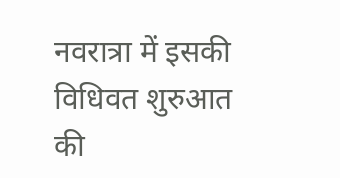नवरात्रा में इसकी विधिवत शुरुआत की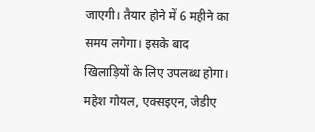जाएगी। तैयार होने में 6 महीने का समय लगेगा। इसके बाद खिलाड़ियों के लिए उपलब्ध होगा।
महेश गोयल, एक्सइएन, जेडीए